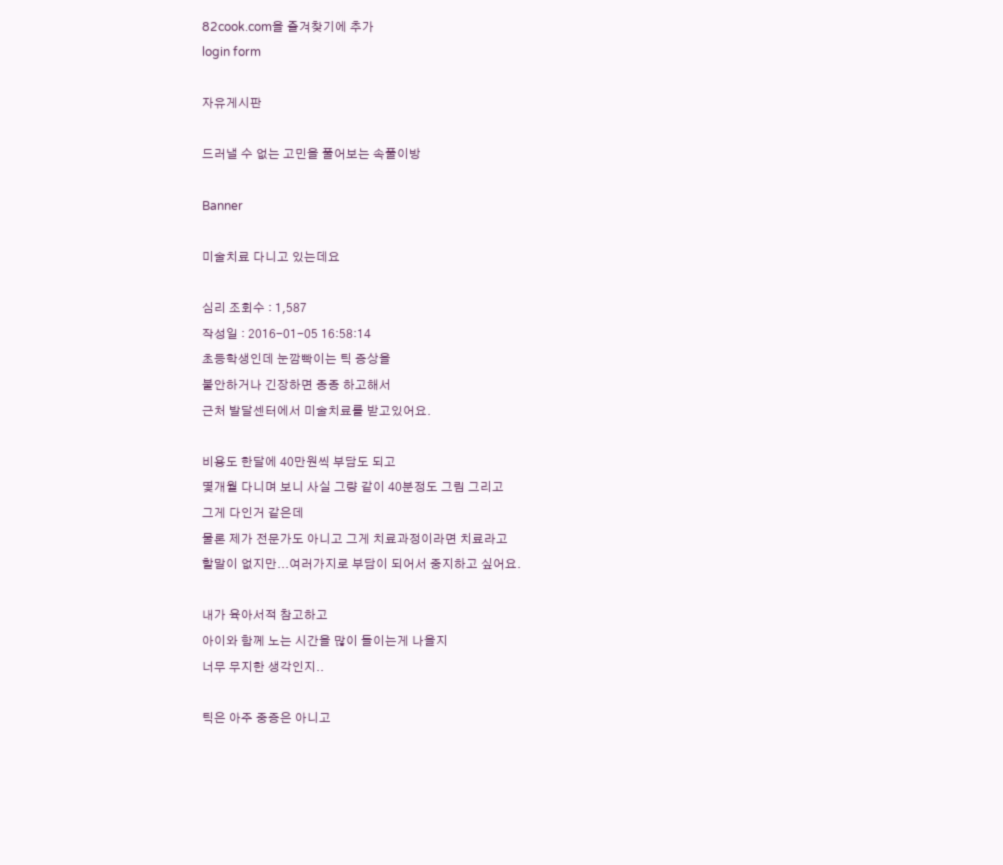82cook.com을 즐겨찾기에 추가
login form

자유게시판

드러낼 수 없는 고민을 풀어보는 속풀이방

Banner

미술치료 다니고 있는데요

심리 조회수 : 1,587
작성일 : 2016-01-05 16:58:14
초등학생인데 눈깜빡이는 틱 증상을
불안하거나 긴장하면 종종 하고해서
근처 발달센터에서 미술치료를 받고있어요.

비용도 한달에 40만원씩 부담도 되고
몇개월 다니며 보니 사실 그량 같이 40분정도 그림 그리고
그게 다인거 같은데
물론 제가 전문가도 아니고 그게 치료과정이라면 치료라고
할말이 없지만...여러가지로 부담이 되어서 중지하고 싶어요.

내가 육아서적 참고하고
아이와 함께 노는 시간을 많이 들이는게 나을지
너무 무지한 생각인지..

틱은 아주 중증은 아니고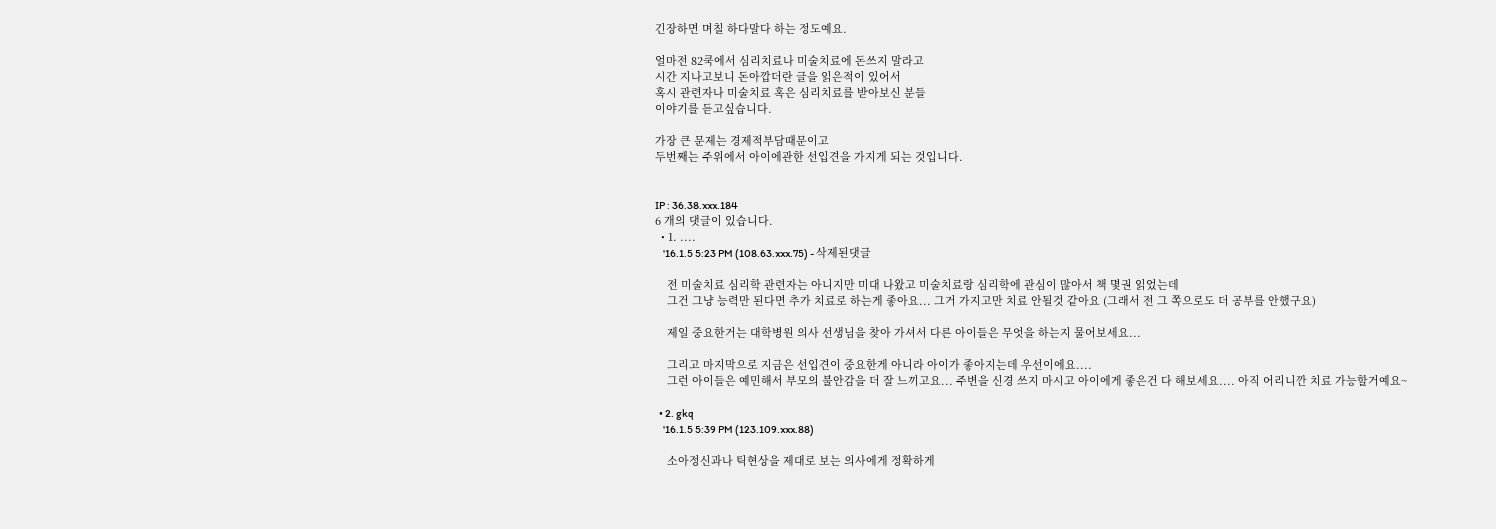긴장하면 며칠 하다말다 하는 정도예요.

얼마전 82쿡에서 심리치료나 미술치료에 돈쓰지 말라고
시간 지나고보니 돈아깝더란 글을 읽은적이 있어서
혹시 관련자나 미술치료 혹은 심리치료를 받아보신 분들
이야기를 듣고싶습니다.

가장 큰 문제는 경제적부담때문이고
두번째는 주위에서 아이에관한 선입견을 가지게 되는 것입니다.


IP : 36.38.xxx.184
6 개의 댓글이 있습니다.
  • 1. ....
    '16.1.5 5:23 PM (108.63.xxx.75) - 삭제된댓글

    전 미술치료 심리학 관련자는 아니지만 미대 나왔고 미술치료랑 심리학에 관심이 많아서 책 몇권 읽었는데
    그건 그냥 능력만 된다면 추가 치료로 하는게 좋아요... 그거 가지고만 치료 안될것 같아요 (그래서 전 그 쪽으로도 더 공부를 안했구요)

    제일 중요한거는 대학병원 의사 선생님을 찾아 가셔서 다른 아이들은 무엇을 하는지 물어보세요...

    그리고 마지막으로 지금은 선입견이 중요한게 아니라 아이가 좋아지는데 우선이에요....
    그런 아이들은 예민해서 부모의 불안감을 더 잘 느끼고요... 주변을 신경 쓰지 마시고 아이에게 좋은건 다 해보세요.... 아직 어리니깐 치료 가능할거예요~

  • 2. gkq
    '16.1.5 5:39 PM (123.109.xxx.88)

    소아정신과나 틱현상을 제대로 보는 의사에게 정확하게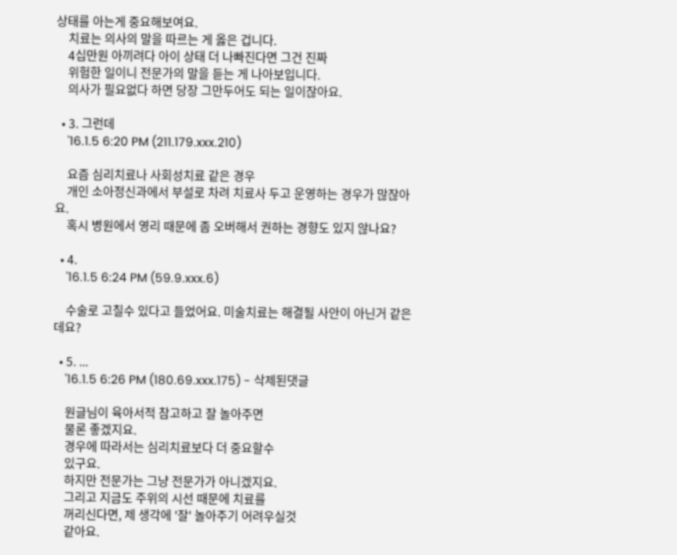상태를 아는게 중요해보여요.
    치료는 의사의 말을 따르는 게 옳은 겁니다.
    4십만원 아끼려다 아이 상태 더 나빠진다면 그건 진짜
    위험한 일이니 전문가의 말을 듣는 게 나아보입니다.
    의사가 필요없다 하면 당장 그만두어도 되는 일이잖아요.

  • 3. 그런데
    '16.1.5 6:20 PM (211.179.xxx.210)

    요즘 심리치료나 사회성치료 같은 경우
    개인 소아정신과에서 부설로 차려 치료사 두고 운영하는 경우가 많잖아요.
    혹시 병원에서 영리 때문에 좀 오버해서 권하는 경향도 있지 않나요?

  • 4.
    '16.1.5 6:24 PM (59.9.xxx.6)

    수술로 고칠수 있다고 들었어요. 미술치료는 해결될 사안이 아닌거 같은데요?

  • 5. ...
    '16.1.5 6:26 PM (180.69.xxx.175) - 삭제된댓글

    원글님이 육아서적 참고하고 잘 놀아주면
    물론 좋겠지요.
    경우에 따라서는 심리치료보다 더 중요할수
    있구요.
    하지만 전문가는 그냥 전문가가 아니겠지요.
    그리고 지금도 주위의 시선 때문에 치료를
    꺼리신다면, 제 생각에 '잘' 놀아주기 어려우실것
    같아요.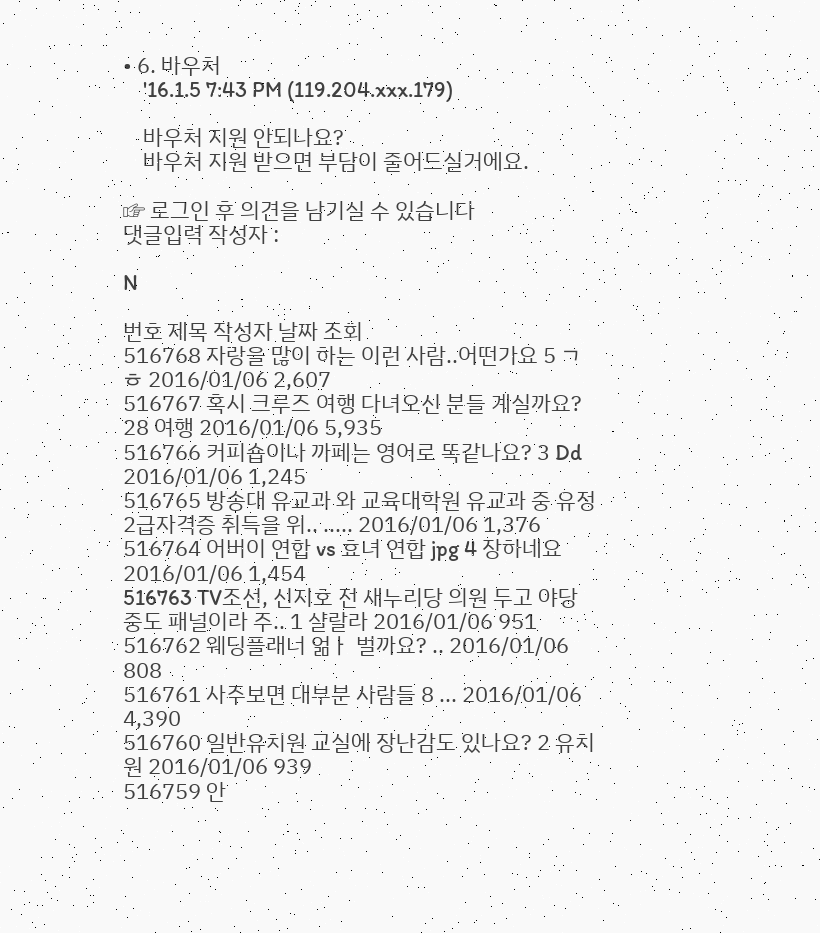• 6. 바우처
    '16.1.5 7:43 PM (119.204.xxx.179)

    바우처 지원 안되나요?
    바우처 지원 받으면 부담이 줄어드실거에요.

☞ 로그인 후 의견을 남기실 수 있습니다
댓글입력 작성자 :

N

번호 제목 작성자 날짜 조회
516768 자랑을 많이 하는 이런 사람..어떤가요 5 ㄱㅎ 2016/01/06 2,607
516767 혹시 크루즈 여행 다녀오신 분들 계실까요? 28 여행 2016/01/06 5,935
516766 커피숍이나 까페는 영어로 똑같나요? 3 Dd 2016/01/06 1,245
516765 방송대 유교과 와 교육대학원 유교과 중 유정2급자격증 취득을 위.. ..... 2016/01/06 1,376
516764 어버이 연합 vs 효녀 연합 jpg 4 장하네요 2016/01/06 1,454
516763 TV조선, 신지호 전 새누리당 의원 두고 야당 중도 패널이라 주.. 1 샬랄라 2016/01/06 951
516762 웨딩플래너 얾ㅏ 벌까요? .. 2016/01/06 808
516761 사주보면 대부분 사람들 8 ... 2016/01/06 4,390
516760 일반유치원 교실에 장난감도 있나요? 2 유치원 2016/01/06 939
516759 안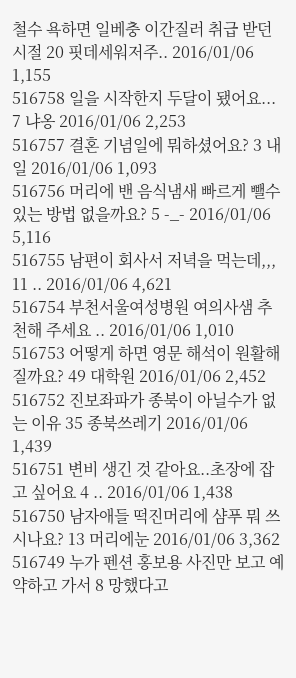철수 욕하면 일베충 이간질러 취급 받던 시절 20 핏데세워저주.. 2016/01/06 1,155
516758 일을 시작한지 두달이 됐어요... 7 냐옹 2016/01/06 2,253
516757 결혼 기념일에 뭐하셨어요? 3 내일 2016/01/06 1,093
516756 머리에 밴 음식냄새 빠르게 뺄수 있는 방법 없을까요? 5 -_- 2016/01/06 5,116
516755 남편이 회사서 저녁을 먹는데,,, 11 .. 2016/01/06 4,621
516754 부천서울여성병원 여의사샘 추천해 주세요 .. 2016/01/06 1,010
516753 어떻게 하면 영문 해석이 원활해질까요? 49 대학원 2016/01/06 2,452
516752 진보좌파가 종북이 아닐수가 없는 이유 35 종북쓰레기 2016/01/06 1,439
516751 변비 생긴 것 같아요..초장에 잡고 싶어요 4 .. 2016/01/06 1,438
516750 남자애들 떡진머리에 샴푸 뭐 쓰시나요? 13 머리에눈 2016/01/06 3,362
516749 누가 펜션 홍보용 사진만 보고 예약하고 가서 8 망했다고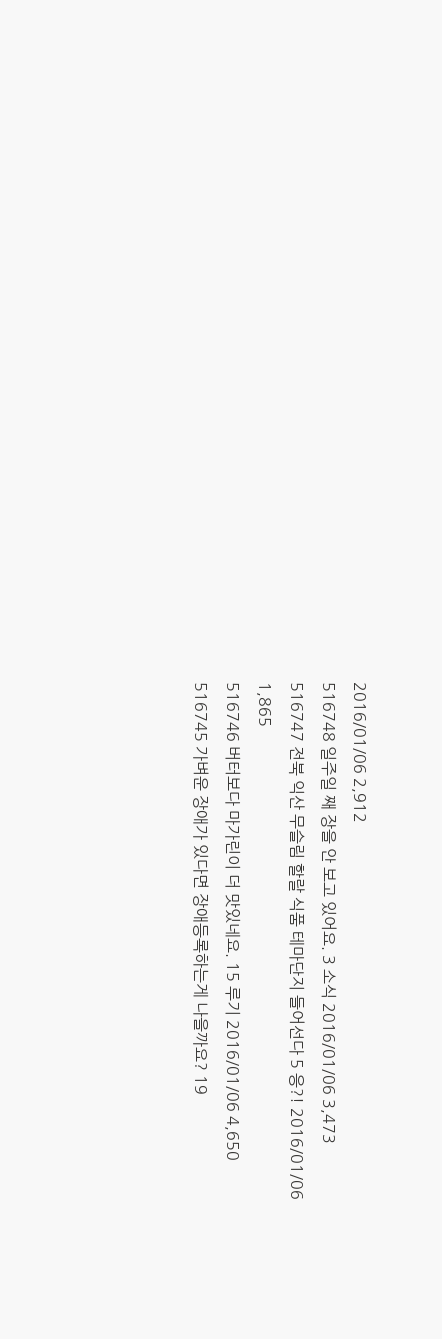2016/01/06 2,912
516748 일주일 째 장을 안 보고 있어요. 3 소식 2016/01/06 3,473
516747 전북 익산 무슬림 할랄 식품 테마단지 들어선다 5 응?! 2016/01/06 1,865
516746 버터보다 마가린이 더 맛있네요. 15 루기 2016/01/06 4,650
516745 가벼운 장애가 있다면 장애등록하는게 나을까요? 19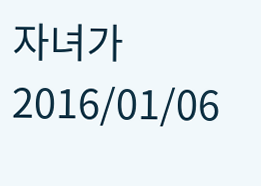자녀가 2016/01/06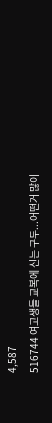4,587
516744 여고생들 교복에 신는 구두...어떤거 많이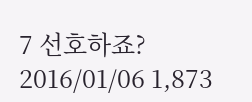7 선호하죠? 2016/01/06 1,873